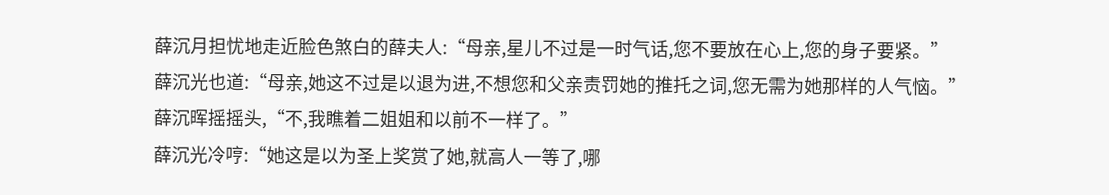薛沉月担忧地走近脸色煞白的薛夫人:“母亲,星儿不过是一时气话,您不要放在心上,您的身子要紧。”
薛沉光也道:“母亲,她这不过是以退为进,不想您和父亲责罚她的推托之词,您无需为她那样的人气恼。”
薛沉晖摇摇头,“不,我瞧着二姐姐和以前不一样了。”
薛沉光冷哼:“她这是以为圣上奖赏了她,就高人一等了,哪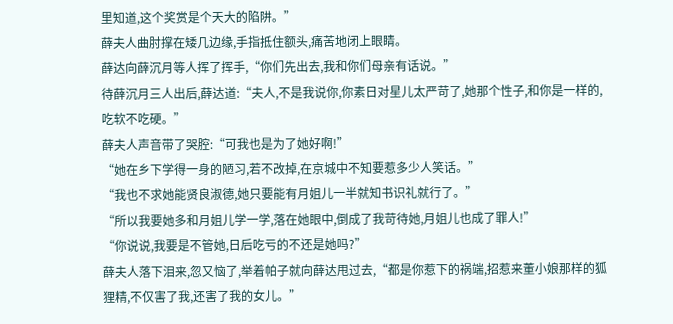里知道,这个奖赏是个天大的陷阱。”
薛夫人曲肘撑在矮几边缘,手指抵住额头,痛苦地闭上眼睛。
薛达向薛沉月等人挥了挥手,“你们先出去,我和你们母亲有话说。”
待薛沉月三人出后,薛达道:“夫人,不是我说你,你素日对星儿太严苛了,她那个性子,和你是一样的,吃软不吃硬。”
薛夫人声音带了哭腔:“可我也是为了她好啊!”
“她在乡下学得一身的陋习,若不改掉,在京城中不知要惹多少人笑话。”
“我也不求她能贤良淑德,她只要能有月姐儿一半就知书识礼就行了。”
“所以我要她多和月姐儿学一学,落在她眼中,倒成了我苛待她,月姐儿也成了罪人!”
“你说说,我要是不管她,日后吃亏的不还是她吗?”
薛夫人落下泪来,忽又恼了,举着帕子就向薛达甩过去,“都是你惹下的祸端,招惹来董小娘那样的狐狸精,不仅害了我,还害了我的女儿。”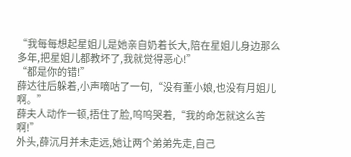“我每每想起星姐儿是她亲自奶着长大,陪在星姐儿身边那么多年,把星姐儿都教坏了,我就觉得恶心!”
“都是你的错!”
薛达往后躲着,小声嘀咕了一句,“没有董小娘,也没有月姐儿啊。”
薛夫人动作一顿,捂住了脸,呜呜哭着,“我的命怎就这么苦啊!”
外头,薛沉月并未走远,她让两个弟弟先走,自己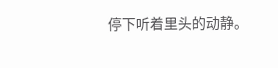停下听着里头的动静。